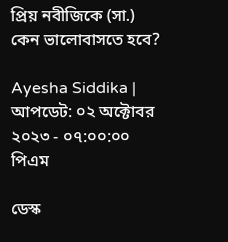প্রিয় নবীজিকে (সা.) কেন ভালোবাসতে হবে?

Ayesha Siddika | আপডেট: ০২ অক্টোবর ২০২৩ - ০৭:০০:০০ পিএম

ডেস্ক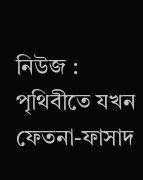নিউজ : পৃথিবীতে যখন ফেতনা-ফাসাদ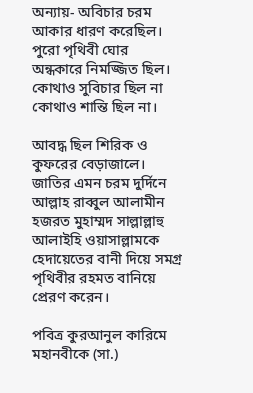অন্যায়- অবিচার চরম আকার ধারণ করেছিল। পুরো পৃথিবী ঘোর অন্ধকারে নিমজ্জিত ছিল। কোথাও সুবিচার ছিল না কোথাও শান্তি ছিল না।

আবদ্ধ ছিল শিরিক ও কুফরের বেড়াজালে।  জাতির এমন চরম দুর্দিনে আল্লাহ রাব্বুল আলামীন হজরত মুহাম্মদ সাল্লাল্লাহু আলাইহি ওয়াসাল্লামকে হেদায়েতের বানী দিয়ে সমগ্র পৃথিবীর রহমত বানিয়ে প্রেরণ করেন।

পবিত্র কুরআনুল কারিমে মহানবীকে (সা.)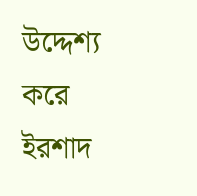উদ্দেশ্য করে ইরশাদ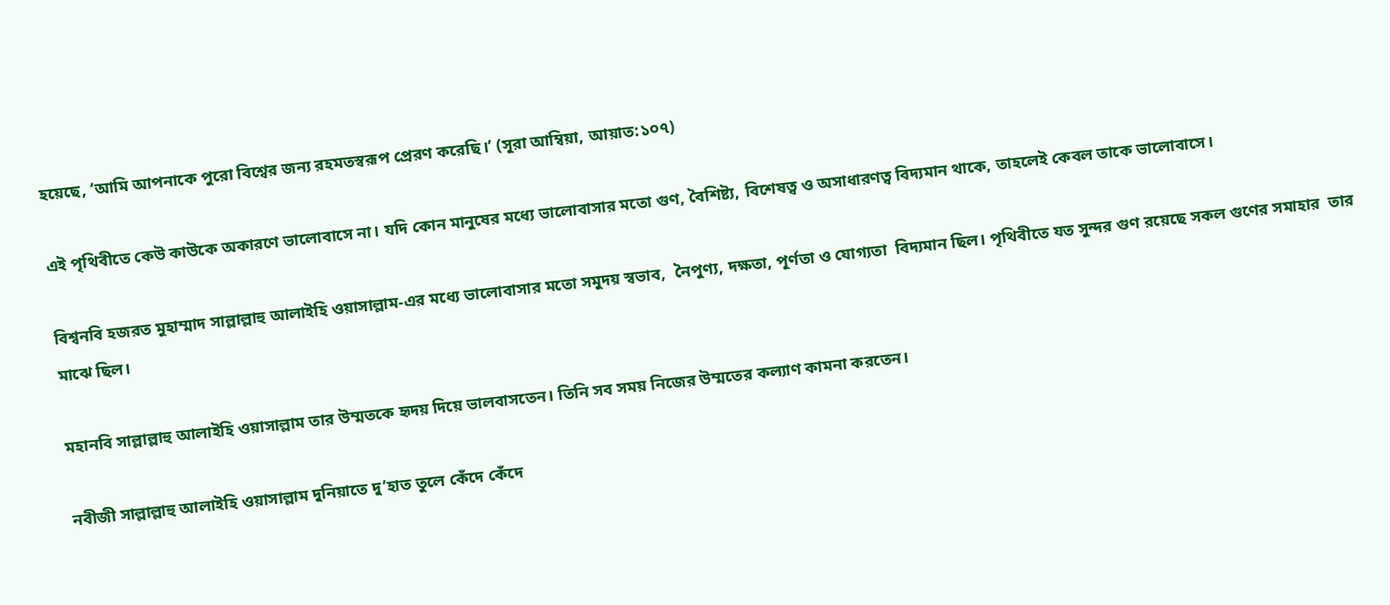হয়েছে, ‘আমি আপনাকে পুরো বিশ্বের জন্য রহমতস্বরূপ প্রেরণ করেছি।’ (সূরা আম্বিয়া, আয়াত:১০৭)

এই পৃথিবীতে কেউ কাউকে অকারণে ভালোবাসে না। যদি কোন মানুষের মধ্যে ভালোবাসার মতো গুণ, বৈশিষ্ট্য, বিশেষত্ব ও অসাধারণত্ব বিদ্যমান থাকে, তাহলেই কেবল তাকে ভালোবাসে।

বিশ্বনবি হজরত মুহাম্মাদ সাল্লাল্লাহু আলাইহি ওয়াসাল্লাম-এর মধ্যে ভালোবাসার মতো সমুদয় স্বভাব,  নৈপুণ্য, দক্ষতা, পূর্ণতা ও যোগ্যতা  বিদ্যমান ছিল। পৃথিবীতে যত সুন্দর গুণ রয়েছে সকল গুণের সমাহার  তার মাঝে ছিল।

মহানবি সাল্লাল্লাহু আলাইহি ওয়াসাল্লাম তার উম্মতকে হৃদয় দিয়ে ভালবাসতেন। তিনি সব সময় নিজের উম্মতের কল্যাণ কামনা করতেন।

নবীজী সাল্লাল্লাহু আলাইহি ওয়াসাল্লাম দুনিয়াতে দু’হাত তুলে কেঁদে কেঁদে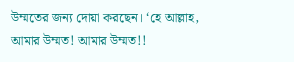উম্মতের জন্য দোয়া করছেন। ‘হে আল্লাহ, আমার উম্মত! আমার উম্মত!!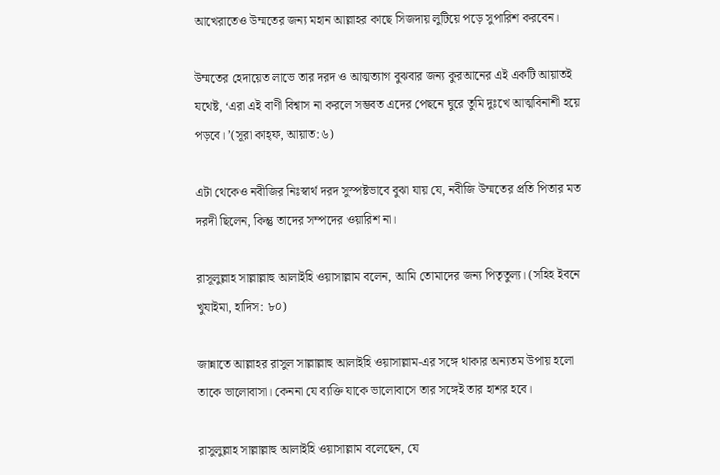আখেরাতেও উম্মতের জন্য মহান আল্লাহর কাছে সিজদায় লুটিয়ে পড়ে সুপারিশ করবেন।

উম্মতের হেদায়েত লাভে তার দরদ ও আত্মত্যাগ বুঝবার জন্য কুরআনের এই একটি আয়াতই যথেষ্ট, ‘এরা এই বাণী বিশ্বাস না করলে সম্ভবত এদের পেছনে ঘুরে তুমি দুঃখে আত্মবিনাশী হয়ে পড়বে। ’(সূরা কাহ্ফ, আয়াত:৬)

এটা থেকেও নবীজির নিঃস্বার্থ দরদ সুস্পষ্টভাবে বুঝা যায় যে, নবীজি উম্মতের প্রতি পিতার মত দরদী ছিলেন, কিন্তু তাদের সম্পদের ওয়ারিশ না।

রাসূলুল্লাহ সাল্লাল্লাহু আলাইহি ওয়াসাল্লাম বলেন, আমি তোমাদের জন্য পিতৃতুল্য। (সহিহ ইবনে খুযাইমা, হাদিস: ৮০)

জান্নাতে আল্লাহর রাসুল সাল্লাল্লাহু আলাইহি ওয়াসাল্লাম-এর সঙ্গে থাকার অন্যতম উপায় হলো তাকে ভালোবাসা। কেননা যে ব্যক্তি যাকে ভালোবাসে তার সঙ্গেই তার হাশর হবে।

রাসুলুল্লাহ সাল্লাল্লাহু আলাইহি ওয়াসাল্লাম বলেছেন, যে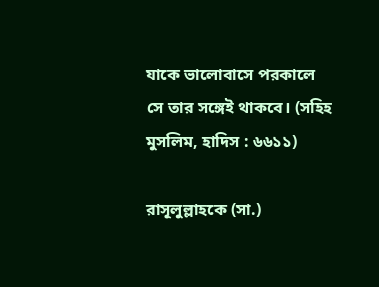যাকে ভালোবাসে পরকালে সে তার সঙ্গেই থাকবে। (সহিহ মুসলিম, হাদিস : ৬৬১১)

রাসূলুল্লাহকে (সা.)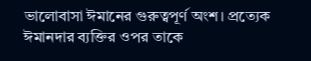ভালোবাসা ঈমানের গুরুত্বপূর্ণ অংশ। প্রত্যেক ঈমানদার ব্যক্তির ওপর তাকে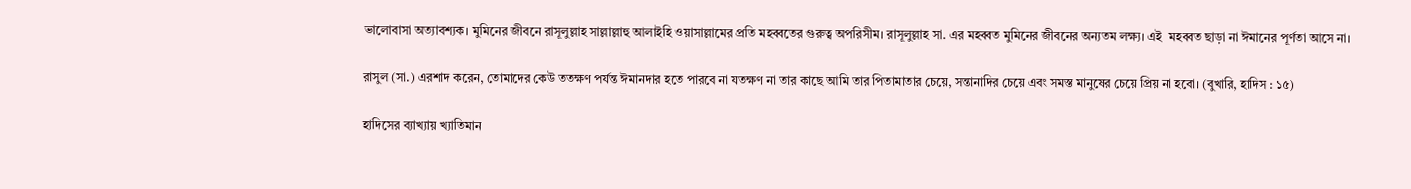ভালোবাসা অত্যাবশ্যক। মুমিনের জীবনে রাসূলুল্লাহ সাল্লাল্লাহু আলাইহি ওয়াসাল্লামের প্রতি মহব্বতের গুরুত্ব অপরিসীম। রাসূলুল্লাহ সা. এর মহব্বত মুমিনের জীবনের অন্যতম লক্ষ্য। এই  মহব্বত ছাড়া না ঈমানের পূর্ণতা আসে না।

রাসুল (সা.) এরশাদ করেন, তোমাদের কেউ ততক্ষণ পর্যন্ত ঈমানদার হতে পারবে না যতক্ষণ না তার কাছে আমি তার পিতামাতার চেয়ে, সন্তানাদির চেয়ে এবং সমস্ত মানুষের চেয়ে প্রিয় না হবো। (বুখারি, হাদিস : ১৫)

হাদিসের ব্যাখ্যায় খ্যাতিমান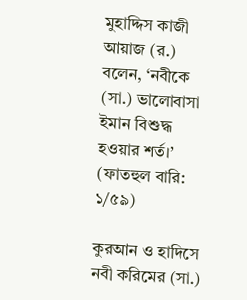মুহাদ্দিস কাজী আয়াজ (র.) বলেন, ‘নবীকে (সা.) ভালোবাসা ইমান বিশুদ্ধ হওয়ার শর্ত।’ (ফাতহুল বারি: ১/৫৯)

কুরআন ও হাদিসে নবী করিমের (সা.)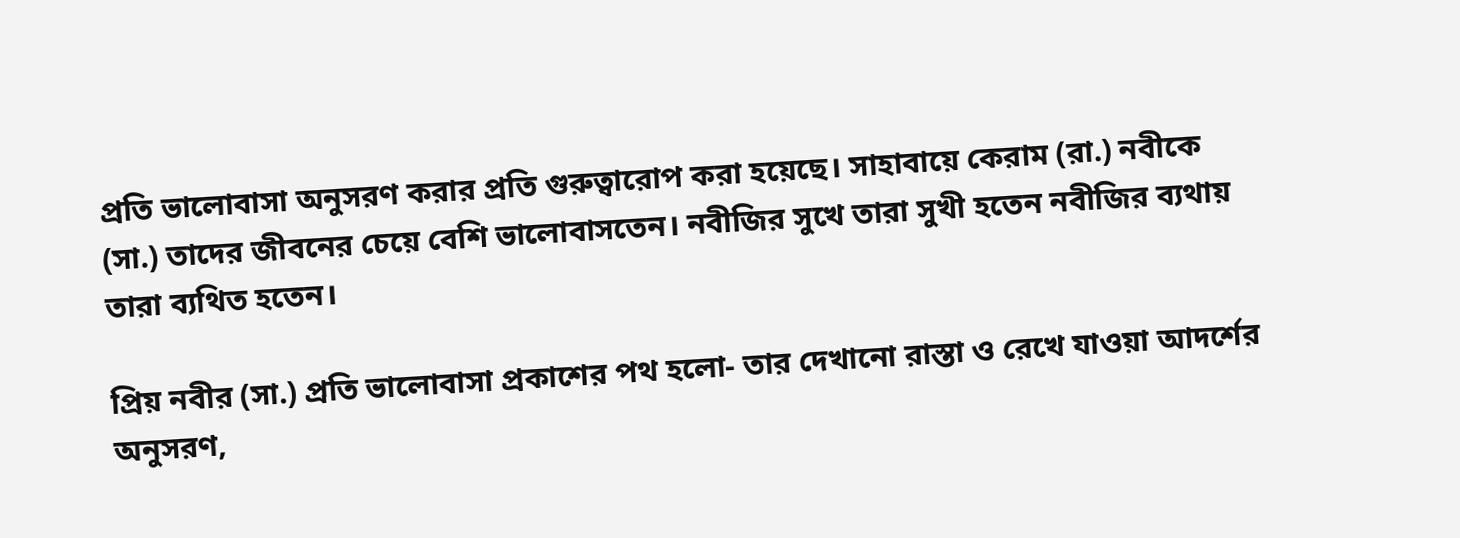প্রতি ভালোবাসা অনুসরণ করার প্রতি গুরুত্বারোপ করা হয়েছে। সাহাবায়ে কেরাম (রা.) নবীকে (সা.) তাদের জীবনের চেয়ে বেশি ভালোবাসতেন। নবীজির সুখে তারা সুখী হতেন নবীজির ব্যথায় তারা ব্যথিত হতেন।

প্রিয় নবীর (সা.) প্রতি ভালোবাসা প্রকাশের পথ হলো- তার দেখানো রাস্তা ও রেখে যাওয়া আদর্শের অনুসরণ,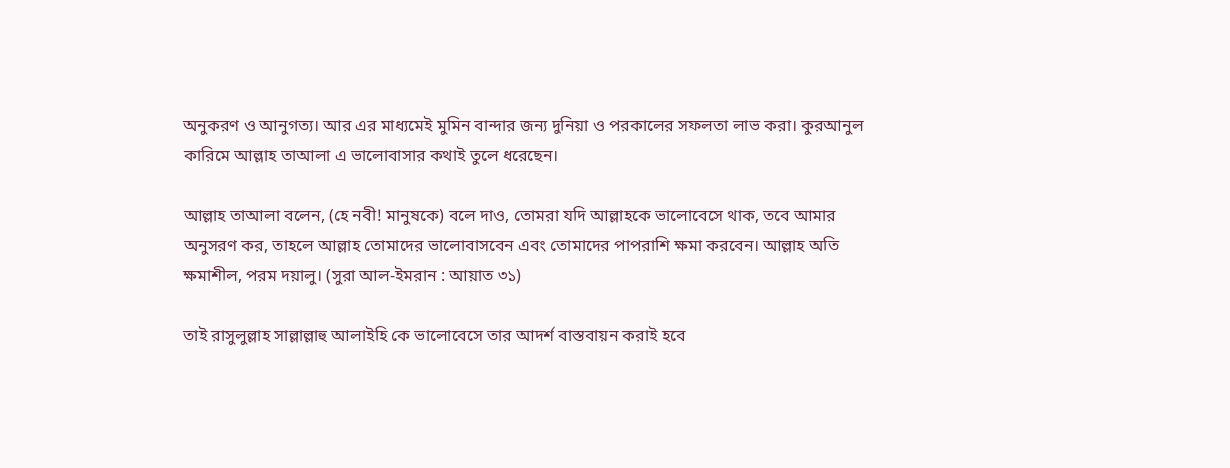অনুকরণ ও আনুগত্য। আর এর মাধ্যমেই মুমিন বান্দার জন্য দুনিয়া ও পরকালের সফলতা লাভ করা। কুরআনুল কারিমে আল্লাহ তাআলা এ ভালোবাসার কথাই তুলে ধরেছেন।

আল্লাহ তাআলা বলেন, (হে নবী! মানুষকে) বলে দাও, তোমরা যদি আল্লাহকে ভালোবেসে থাক, তবে আমার অনুসরণ কর, তাহলে আল্লাহ তোমাদের ভালোবাসবেন এবং তোমাদের পাপরাশি ক্ষমা করবেন। আল্লাহ অতি ক্ষমাশীল, পরম দয়ালু। (সুরা আল-ইমরান : আয়াত ৩১)

তাই রাসুলুল্লাহ সাল্লাল্লাহু আলাইহি কে ভালোবেসে তার আদর্শ বাস্তবায়ন করাই হবে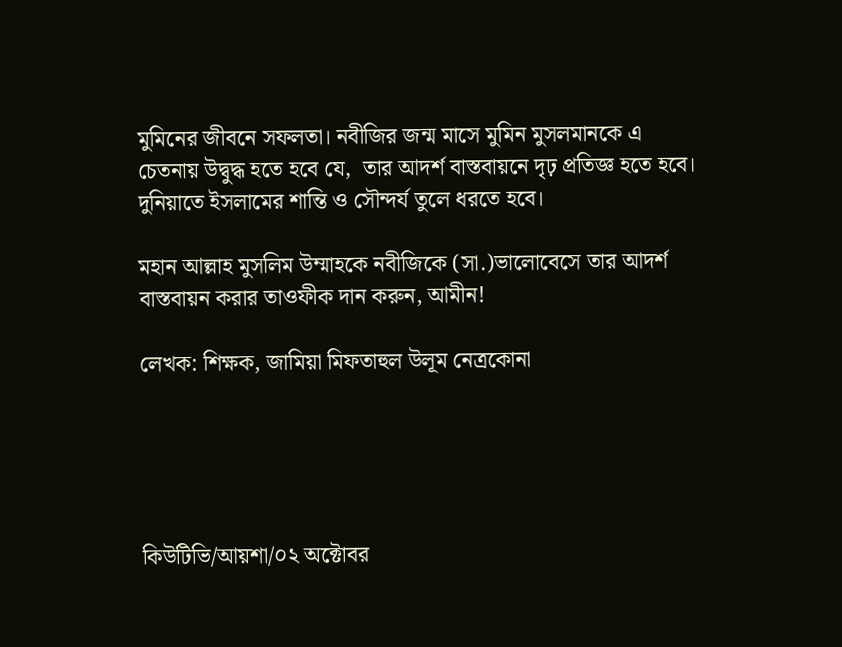মুমিনের জীবনে সফলতা। নবীজির জন্ম মাসে মুমিন মুসলমানকে এ চেতনায় উদ্বুদ্ধ হতে হবে যে,  তার আদর্শ বাস্তবায়নে দৃঢ় প্রতিজ্ঞ হতে হবে। দুনিয়াতে ইসলামের শান্তি ও সৌন্দর্য তুলে ধরতে হবে।

মহান আল্লাহ মুসলিম উম্মাহকে নবীজিকে (সা.)ভালোবেসে তার আদর্শ বাস্তবায়ন করার তাওফীক দান করুন, আমীন!

লেখক: শিক্ষক, জামিয়া মিফতাহুল উলূম নেত্রকোনা





কিউটিভি/আয়শা/০২ অক্টোবর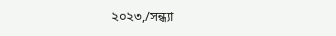২০২৩,/সন্ধ্যা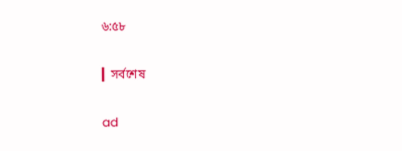৬:৫৮

▎সর্বশেষ

ad